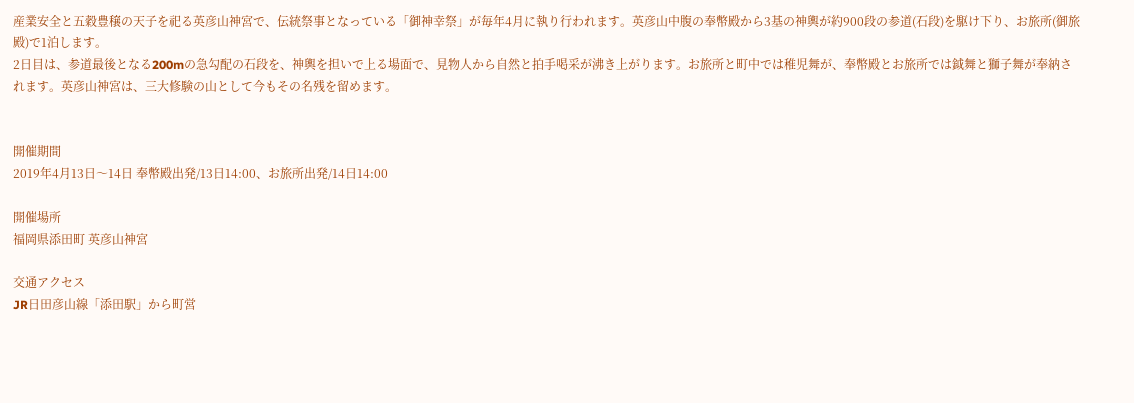産業安全と五穀豊穣の天子を祀る英彦山神宮で、伝統祭事となっている「御神幸祭」が毎年4月に執り行われます。英彦山中腹の奉幣殿から3基の神輿が約900段の参道(石段)を駆け下り、お旅所(御旅殿)で1泊します。
2日目は、参道最後となる200mの急勾配の石段を、神輿を担いで上る場面で、見物人から自然と拍手喝采が沸き上がります。お旅所と町中では稚児舞が、奉幣殿とお旅所では鉞舞と獅子舞が奉納されます。英彦山神宮は、三大修験の山として今もその名残を留めます。


開催期間
2019年4月13日〜14日 奉幣殿出発/13日14:00、お旅所出発/14日14:00

開催場所
福岡県添田町 英彦山神宮

交通アクセス
JR日田彦山線「添田駅」から町営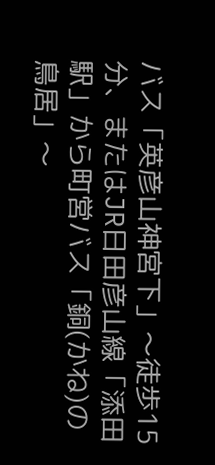バス「英彦山神宮下」〜徒歩15分、またはJR日田彦山線「添田駅」から町営バス「銅(かね)の鳥居」〜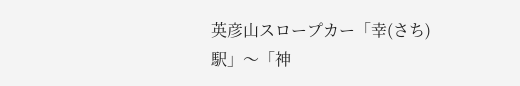英彦山スロープカー「幸(さち)駅」〜「神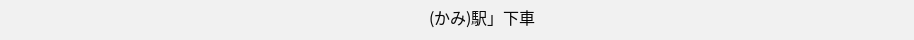(かみ)駅」下車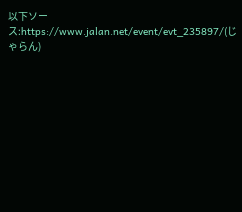以下ソース:https://www.jalan.net/event/evt_235897/(じゃらん)